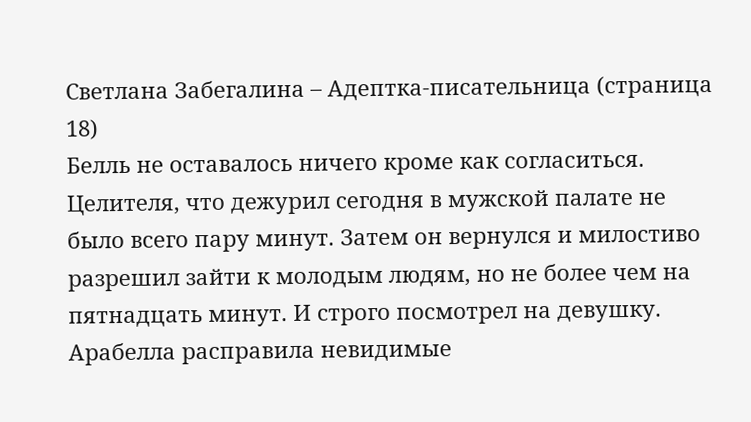Светлана Забегалина – Адептка-писательница (страница 18)
Белль не оставалось ничего кроме как согласиться.
Целителя, что дежурил сегодня в мужской палате не было всего пару минут. Затем он вернулся и милостиво разрешил зайти к молодым людям, но не более чем на пятнадцать минут. И строго посмотрел на девушку.
Арабелла расправила невидимые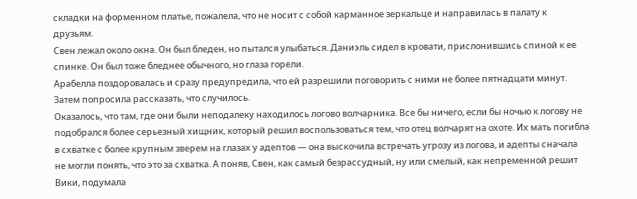складки на форменном платье, пожалела, что не носит с собой карманное зеркальце и направилась в палату к друзьям.
Свен лежал около окна. Он был бледен, но пытался улыбаться. Даниэль сидел в кровати, прислонившись спиной к ее спинке. Он был тоже бледнее обычного, но глаза горели.
Арабелла поздоровалась и сразу предупредила, что ей разрешили поговорить с ними не более пятнадцати минут. Затем попросила рассказать, что случилось.
Оказалось, что там, где они были неподалеку находилось логово волчарника. Все бы ничего, если бы ночью к логову не подобрался более серьезный хищник, который решил воспользоваться тем, что отец волчарят на охоте. Их мать погибла в схватке с более крупным зверем на глазах у адептов — она выскочила встречать угрозу из логова, и адепты сначала не могли понять, что это за схватка. А поняв, Свен, как самый безрассудный, ну или смелый, как непременной решит Вики, подумала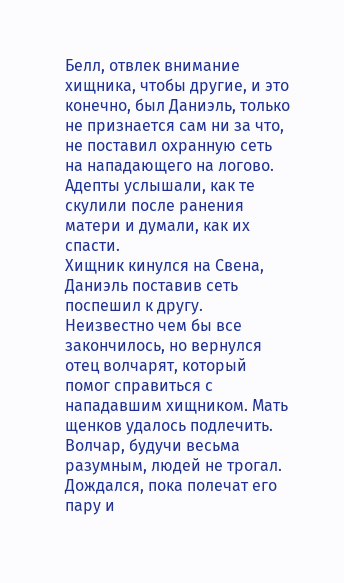Белл, отвлек внимание хищника, чтобы другие, и это конечно, был Даниэль, только не признается сам ни за что, не поставил охранную сеть на нападающего на логово. Адепты услышали, как те скулили после ранения матери и думали, как их спасти.
Хищник кинулся на Свена, Даниэль поставив сеть поспешил к другу. Неизвестно чем бы все закончилось, но вернулся отец волчарят, который помог справиться с нападавшим хищником. Мать щенков удалось подлечить. Волчар, будучи весьма разумным, людей не трогал. Дождался, пока полечат его пару и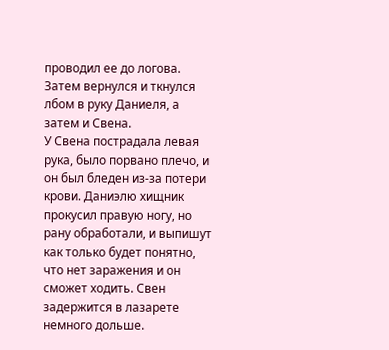проводил ее до логова. Затем вернулся и ткнулся лбом в руку Даниеля, а затем и Свена.
У Свена пострадала левая рука, было порвано плечо, и он был бледен из-за потери крови. Даниэлю хищник прокусил правую ногу, но рану обработали, и выпишут как только будет понятно, что нет заражения и он сможет ходить. Свен задержится в лазарете немного дольше.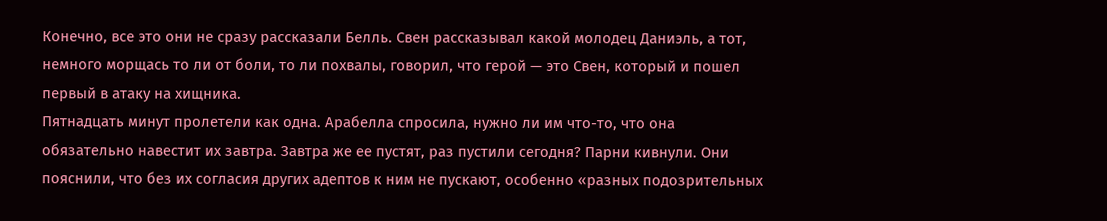Конечно, все это они не сразу рассказали Белль. Свен рассказывал какой молодец Даниэль, а тот, немного морщась то ли от боли, то ли похвалы, говорил, что герой — это Свен, который и пошел первый в атаку на хищника.
Пятнадцать минут пролетели как одна. Арабелла спросила, нужно ли им что-то, что она обязательно навестит их завтра. Завтра же ее пустят, раз пустили сегодня? Парни кивнули. Они пояснили, что без их согласия других адептов к ним не пускают, особенно «разных подозрительных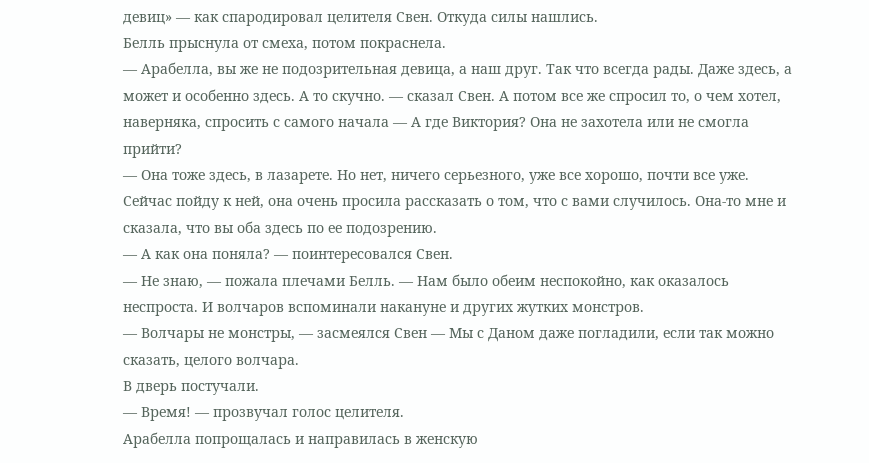девиц» — как спародировал целителя Свен. Откуда силы нашлись.
Белль прыснула от смеха, потом покраснела.
— Арабелла, вы же не подозрительная девица, а наш друг. Так что всегда рады. Даже здесь, а может и особенно здесь. А то скучно. — сказал Свен. А потом все же спросил то, о чем хотел, наверняка, спросить с самого начала — А где Виктория? Она не захотела или не смогла прийти?
— Она тоже здесь, в лазарете. Но нет, ничего серьезного, уже все хорошо, почти все уже. Сейчас пойду к ней, она очень просила рассказать о том, что с вами случилось. Она-то мне и сказала, что вы оба здесь по ее подозрению.
— А как она поняла? — поинтересовался Свен.
— Не знаю, — пожала плечами Белль. — Нам было обеим неспокойно, как оказалось неспроста. И волчаров вспоминали накануне и других жутких монстров.
— Волчары не монстры, — засмеялся Свен — Мы с Даном даже погладили, если так можно сказать, целого волчара.
В дверь постучали.
— Время! — прозвучал голос целителя.
Арабелла попрощалась и направилась в женскую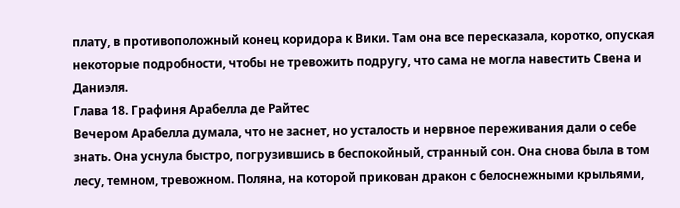плату, в противоположный конец коридора к Вики. Там она все пересказала, коротко, опуская некоторые подробности, чтобы не тревожить подругу, что сама не могла навестить Свена и Даниэля.
Глава 18. Графиня Арабелла де Райтес
Вечером Арабелла думала, что не заснет, но усталость и нервное переживания дали о себе знать. Она уснула быстро, погрузившись в беспокойный, странный сон. Она снова была в том лесу, темном, тревожном. Поляна, на которой прикован дракон с белоснежными крыльями,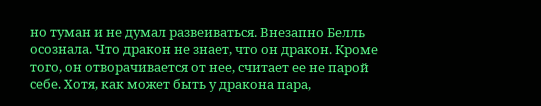но туман и не думал развеиваться. Внезапно Белль осознала. Что дракон не знает, что он дракон. Кроме того, он отворачивается от нее, считает ее не парой себе. Хотя, как может быть у дракона пара,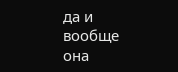да и вообще она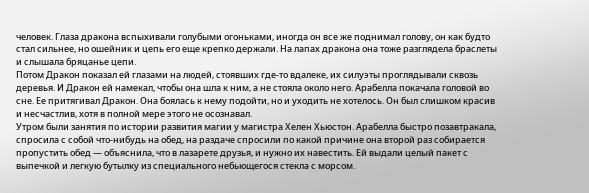человек. Глаза дракона вспыхивали голубыми огоньками, иногда он все же поднимал голову, он как будто стал сильнее, но ошейник и цепь его еще крепко держали. На лапах дракона она тоже разглядела браслеты и слышала бряцанье цепи.
Потом Дракон показал ей глазами на людей, стоявших где-то вдалеке, их силуэты проглядывали сквозь деревья. И Дракон ей намекал, чтобы она шла к ним, а не стояла около него. Арабелла покачала головой во сне. Ее притягивал Дракон. Она боялась к нему подойти, но и уходить не хотелось. Он был слишком красив и несчастлив, хотя в полной мере этого не осознавал.
Утром были занятия по истории развития магии у магистра Хелен Хьюстон. Арабелла быстро позавтракала, спросила с собой что-нибудь на обед, на раздаче спросили по какой причине она второй раз собирается пропустить обед — объяснила, что в лазарете друзья, и нужно их навестить. Ей выдали целый пакет с выпечкой и легкую бутылку из специального небьющегося стекла с морсом.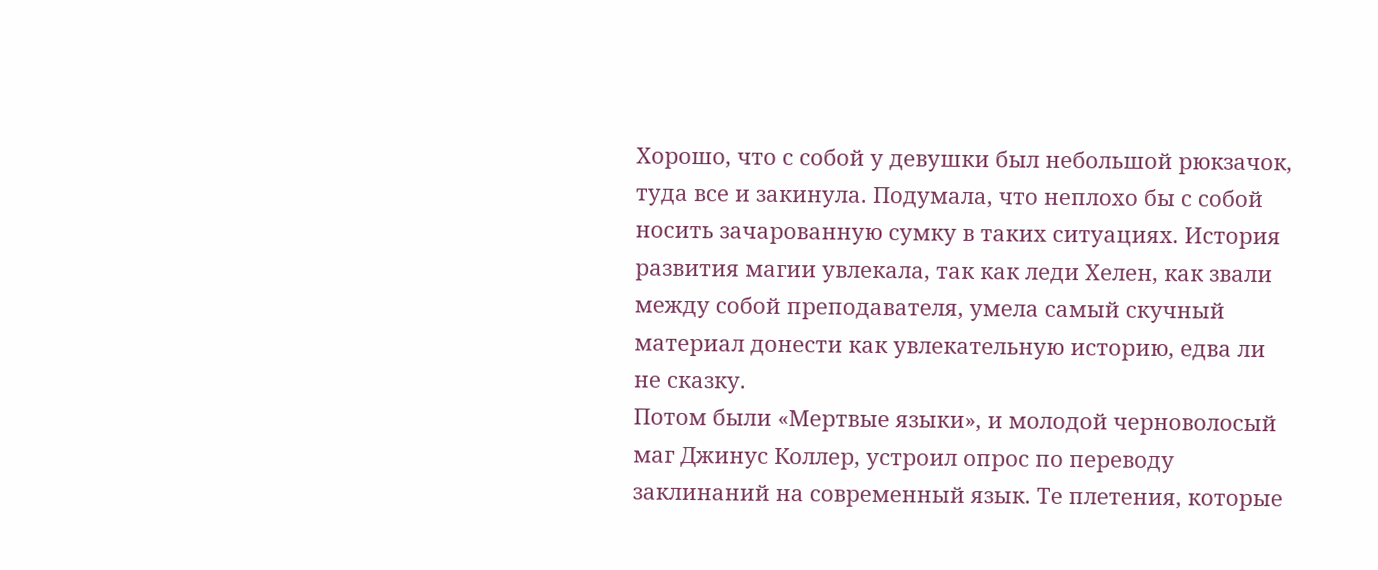Хорошо, что с собой у девушки был небольшой рюкзачок, туда все и закинула. Подумала, что неплохо бы с собой носить зачарованную сумку в таких ситуациях. История развития магии увлекала, так как леди Хелен, как звали между собой преподавателя, умела самый скучный материал донести как увлекательную историю, едва ли не сказку.
Потом были «Мертвые языки», и молодой черноволосый маг Джинус Коллер, устроил опрос по переводу заклинаний на современный язык. Те плетения, которые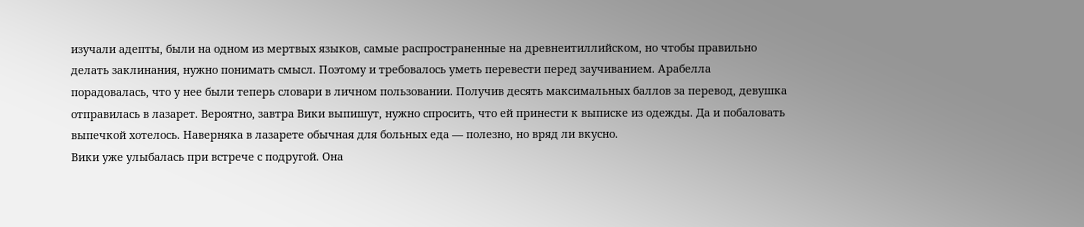изучали адепты, были на одном из мертвых языков, самые распространенные на древнеитиллийском, но чтобы правильно делать заклинания, нужно понимать смысл. Поэтому и требовалось уметь перевести перед заучиванием. Арабелла порадовалась, что у нее были теперь словари в личном пользовании. Получив десять максимальных баллов за перевод, девушка отправилась в лазарет. Вероятно, завтра Вики выпишут, нужно спросить, что ей принести к выписке из одежды. Да и побаловать выпечкой хотелось. Наверняка в лазарете обычная для больных еда — полезно, но вряд ли вкусно.
Вики уже улыбалась при встрече с подругой. Она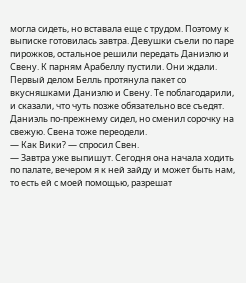могла сидеть, но вставала еще с трудом. Поэтому к выписке готовилась завтра. Девушки съели по паре пирожков, остальное решили передать Даниэлю и Свену. К парням Арабеллу пустили. Они ждали. Первый делом Белль протянула пакет со вкусняшками Даниэлю и Свену. Те поблагодарили, и сказали, что чуть позже обязательно все съедят. Даниэль по-прежнему сидел, но сменил сорочку на свежую. Свена тоже переодели.
— Как Вики? — спросил Свен.
— Завтра уже выпишут. Сегодня она начала ходить по палате, вечером я к ней зайду и может быть нам, то есть ей с моей помощью, разрешат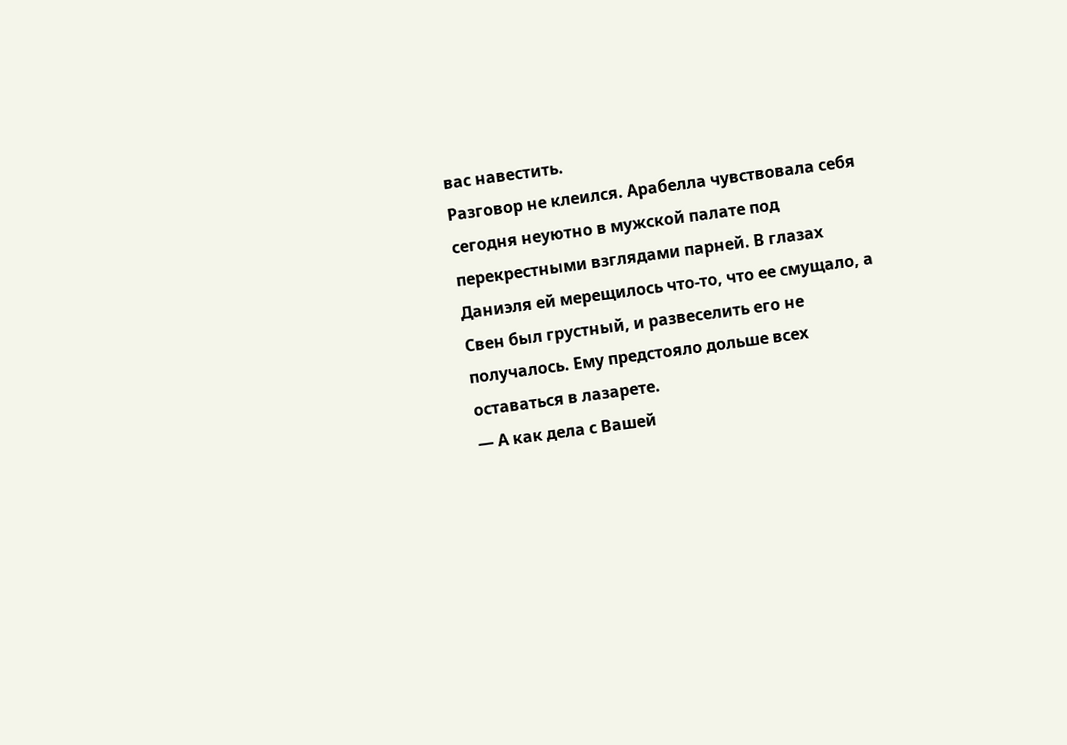вас навестить.
Разговор не клеился. Арабелла чувствовала себя сегодня неуютно в мужской палате под перекрестными взглядами парней. В глазах Даниэля ей мерещилось что-то, что ее смущало, а Свен был грустный, и развеселить его не получалось. Ему предстояло дольше всех оставаться в лазарете.
— А как дела с Вашей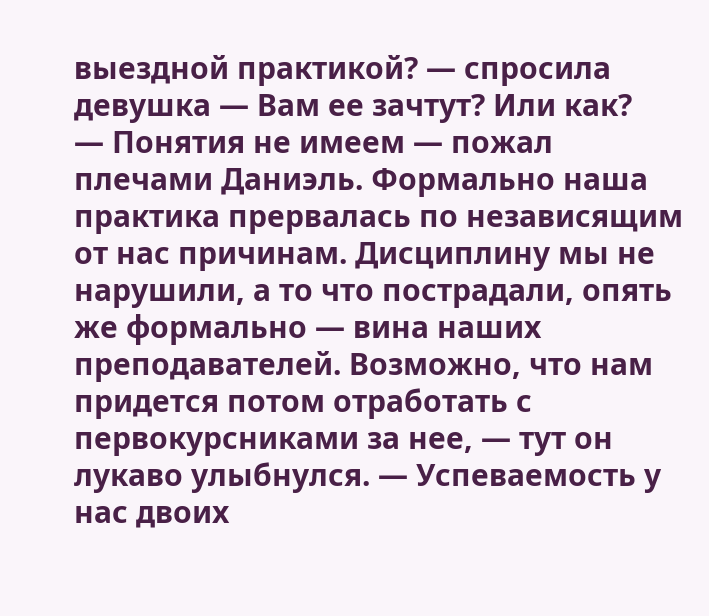выездной практикой? — спросила девушка — Вам ее зачтут? Или как?
— Понятия не имеем — пожал плечами Даниэль. Формально наша практика прервалась по независящим от нас причинам. Дисциплину мы не нарушили, а то что пострадали, опять же формально — вина наших преподавателей. Возможно, что нам придется потом отработать с первокурсниками за нее, — тут он лукаво улыбнулся. — Успеваемость у нас двоих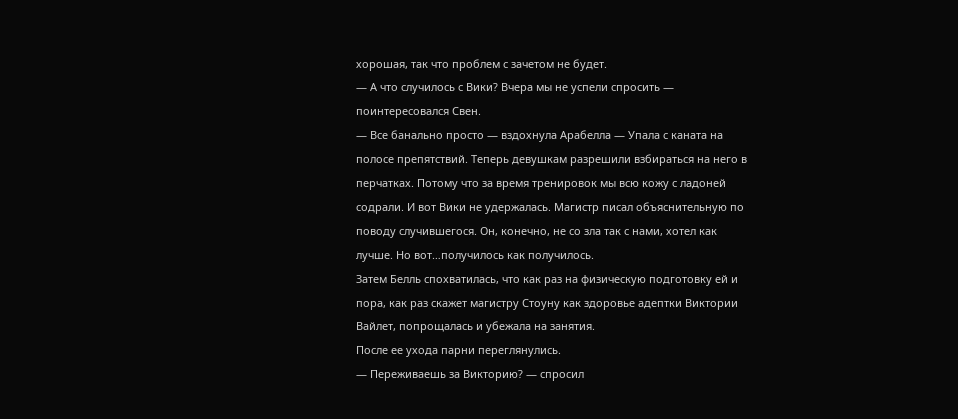хорошая, так что проблем с зачетом не будет.
— А что случилось с Вики? Вчера мы не успели спросить — поинтересовался Свен.
— Все банально просто — вздохнула Арабелла — Упала с каната на полосе препятствий. Теперь девушкам разрешили взбираться на него в перчатках. Потому что за время тренировок мы всю кожу с ладоней содрали. И вот Вики не удержалась. Магистр писал объяснительную по поводу случившегося. Он, конечно, не со зла так с нами, хотел как лучше. Но вот…получилось как получилось.
Затем Белль спохватилась, что как раз на физическую подготовку ей и пора, как раз скажет магистру Стоуну как здоровье адептки Виктории Вайлет, попрощалась и убежала на занятия.
После ее ухода парни переглянулись.
— Переживаешь за Викторию? — спросил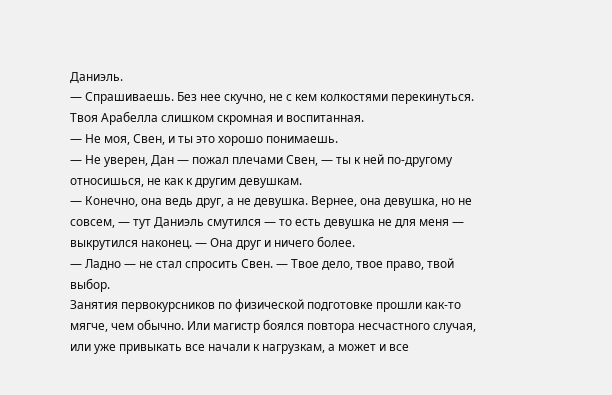Даниэль.
— Спрашиваешь. Без нее скучно, не с кем колкостями перекинуться. Твоя Арабелла слишком скромная и воспитанная.
— Не моя, Свен, и ты это хорошо понимаешь.
— Не уверен, Дан — пожал плечами Свен, — ты к ней по-другому относишься, не как к другим девушкам.
— Конечно, она ведь друг, а не девушка. Вернее, она девушка, но не совсем, — тут Даниэль смутился — то есть девушка не для меня — выкрутился наконец. — Она друг и ничего более.
— Ладно — не стал спросить Свен. — Твое дело, твое право, твой выбор.
Занятия первокурсников по физической подготовке прошли как-то мягче, чем обычно. Или магистр боялся повтора несчастного случая, или уже привыкать все начали к нагрузкам, а может и все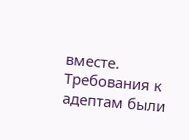вместе. Требования к адептам были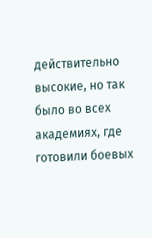действительно высокие, но так было во всех академиях, где готовили боевых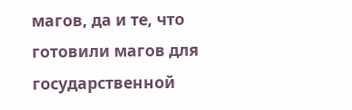магов, да и те, что готовили магов для государственной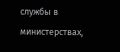службы в министерствах,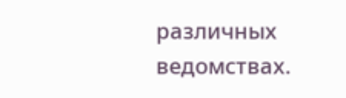различных ведомствах.